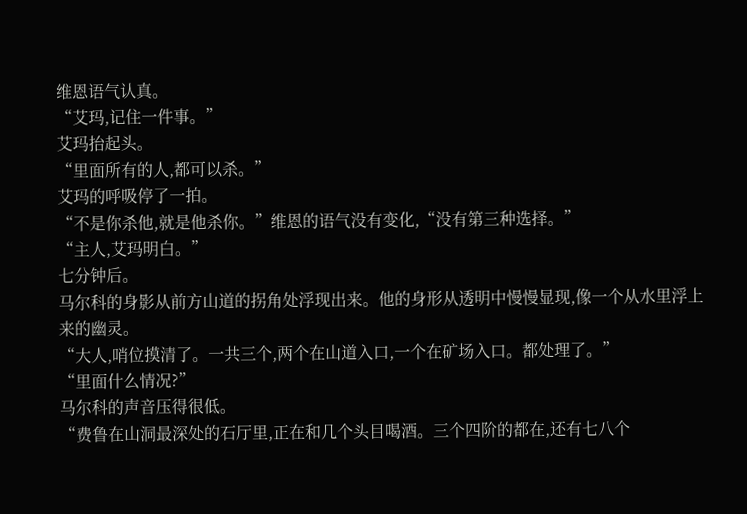维恩语气认真。
“艾玛,记住一件事。”
艾玛抬起头。
“里面所有的人,都可以杀。”
艾玛的呼吸停了一拍。
“不是你杀他,就是他杀你。”维恩的语气没有变化,“没有第三种选择。”
“主人,艾玛明白。”
七分钟后。
马尔科的身影从前方山道的拐角处浮现出来。他的身形从透明中慢慢显现,像一个从水里浮上来的幽灵。
“大人,哨位摸清了。一共三个,两个在山道入口,一个在矿场入口。都处理了。”
“里面什么情况?”
马尔科的声音压得很低。
“费鲁在山洞最深处的石厅里,正在和几个头目喝酒。三个四阶的都在,还有七八个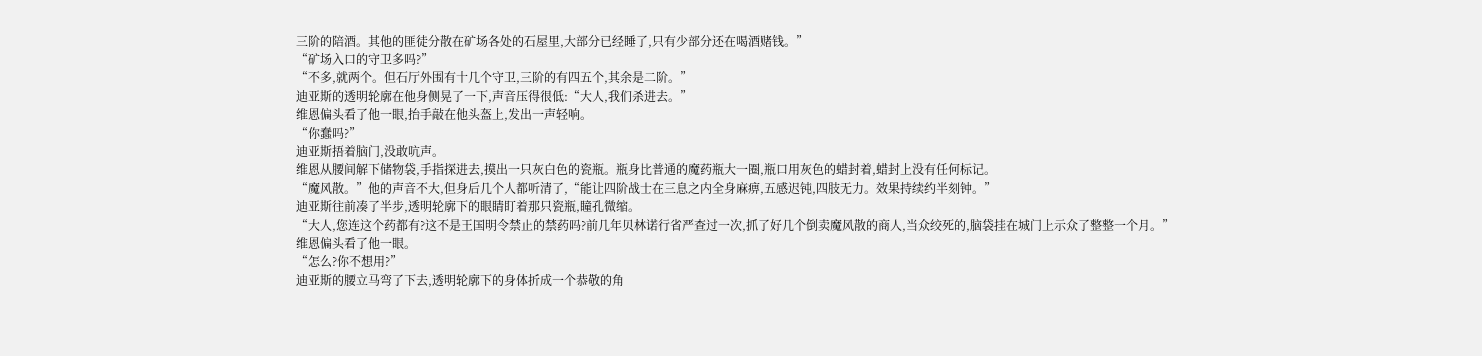三阶的陪酒。其他的匪徒分散在矿场各处的石屋里,大部分已经睡了,只有少部分还在喝酒赌钱。”
“矿场入口的守卫多吗?”
“不多,就两个。但石厅外围有十几个守卫,三阶的有四五个,其余是二阶。”
迪亚斯的透明轮廓在他身侧晃了一下,声音压得很低:“大人,我们杀进去。”
维恩偏头看了他一眼,抬手敲在他头盔上,发出一声轻响。
“你蠢吗?”
迪亚斯捂着脑门,没敢吭声。
维恩从腰间解下储物袋,手指探进去,摸出一只灰白色的瓷瓶。瓶身比普通的魔药瓶大一圈,瓶口用灰色的蜡封着,蜡封上没有任何标记。
“魔风散。”他的声音不大,但身后几个人都听清了,“能让四阶战士在三息之内全身麻痹,五感迟钝,四肢无力。效果持续约半刻钟。”
迪亚斯往前凑了半步,透明轮廓下的眼睛盯着那只瓷瓶,瞳孔微缩。
“大人,您连这个药都有?这不是王国明令禁止的禁药吗?前几年贝林诺行省严查过一次,抓了好几个倒卖魔风散的商人,当众绞死的,脑袋挂在城门上示众了整整一个月。”
维恩偏头看了他一眼。
“怎么?你不想用?”
迪亚斯的腰立马弯了下去,透明轮廓下的身体折成一个恭敬的角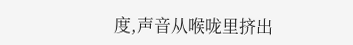度,声音从喉咙里挤出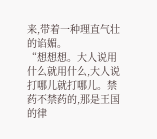来,带着一种理直气壮的谄媚。
“想想想。大人说用什么就用什么,大人说打哪儿就打哪儿。禁药不禁药的,那是王国的律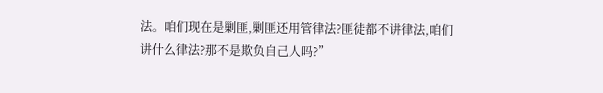法。咱们现在是剿匪,剿匪还用管律法?匪徒都不讲律法,咱们讲什么律法?那不是欺负自己人吗?”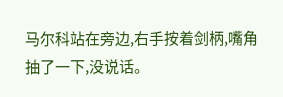马尔科站在旁边,右手按着剑柄,嘴角抽了一下,没说话。